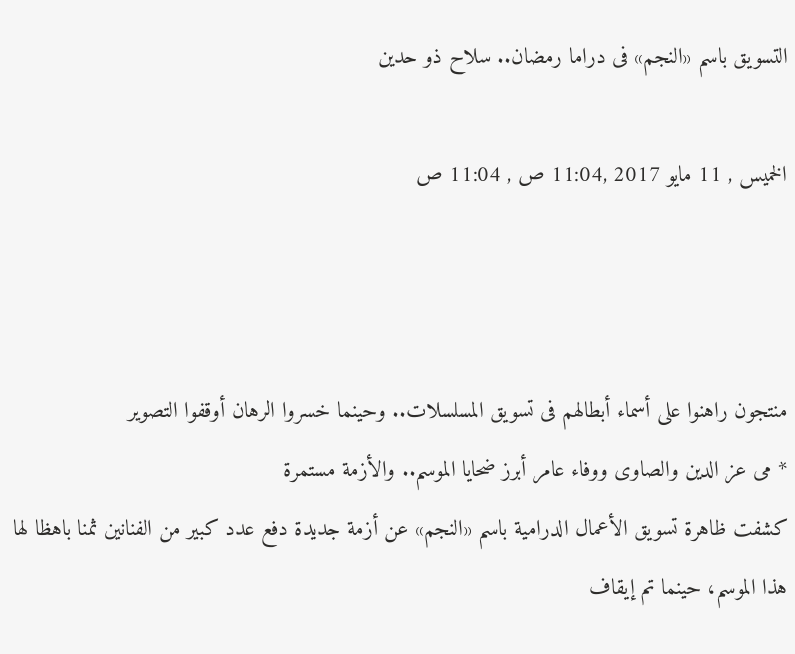التسويق باسم «النجم» فى دراما رمضان.. سلاح ذو حدين

الخميس , 11 مايو 2017 ,11:04 ص , 11:04 ص



منتجون راهنوا على أسماء أبطالهم فى تسويق المسلسلات.. وحينما خسروا الرهان أوقفوا التصوير
* مى عز الدين والصاوى ووفاء عامر أبرز ضحايا الموسم.. والأزمة مستمرة
كشفت ظاهرة تسويق الأعمال الدرامية باسم «النجم» عن أزمة جديدة دفع عدد كبير من الفنانين ثمنا باهظا لها هذا الموسم، حينما تم إيقاف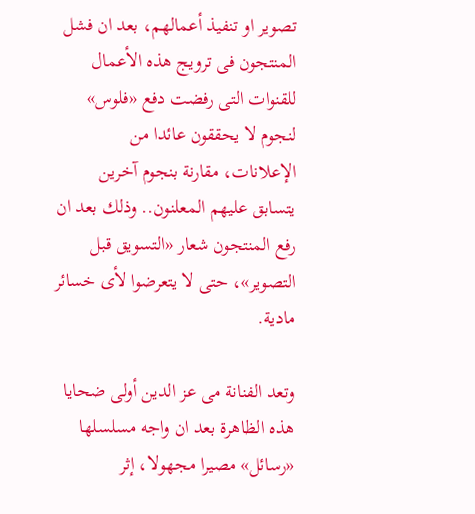تصوير او تنفيذ أعمالهم، بعد ان فشل المنتجون فى ترويج هذه الأعمال للقنوات التى رفضت دفع «فلوس» لنجوم لا يحققون عائدا من الإعلانات، مقارنة بنجوم آخرين يتسابق عليهم المعلنون.. وذلك بعد ان رفع المنتجون شعار «التسويق قبل التصوير»، حتى لا يتعرضوا لأى خسائر مادية.

وتعد الفنانة مى عز الدين أولى ضحايا هذه الظاهرة بعد ان واجه مسلسلها «رسائل» مصيرا مجهولا، إثر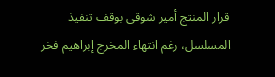قرار المنتج أمير شوقى بوقف تنفيذ المسلسل، رغم انتهاء المخرج إبراهيم فخر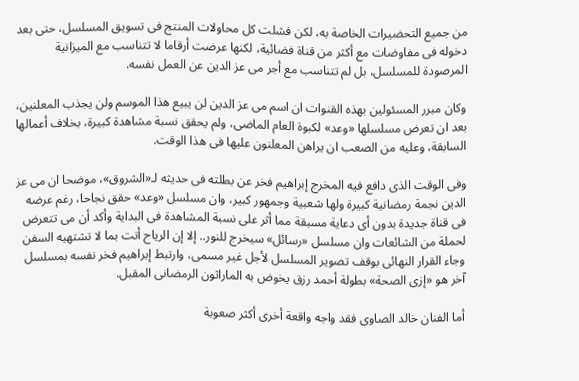من جميع التحضيرات الخاصة به، لكن فشلت كل محاولات المنتج فى تسويق المسلسل، حتى بعد دخوله فى مفاوضات مع أكثر من قناة فضائية، لكنها عرضت أرقاما لا تتناسب مع الميزانية المرصودة للمسلسل، بل لم تتناسب مع أجر مى عز الدين عن العمل نفسه.

وكان مبرر المسئولين بهذه القنوات ان اسم مى عز الدين لن يبيع هذا الموسم ولن يجذب المعلنين، بعد ان تعرض مسلسلها «وعد» لكبوة العام الماضى، ولم يحقق نسبة مشاهدة كبيرة، بخلاف أعمالها السابقة، وعليه من الصعب ان يراهن المعلنون عليها فى هذا الوقت.

وفى الوقت الذى دافع فيه المخرج إبراهيم فخر عن بطلته فى حديثه لـ«الشروق»، موضحا ان مى عز الدين نجمة رمضانية كبيرة ولها شعبية وجمهور كبير، وان مسلسل «وعد» حقق نجاحا، رغم عرضه فى قناة جديدة بدون أى دعاية مسبقة مما أثر على نسبة المشاهدة فى البداية وأكد أن مى تتعرض لحملة من الشائعات وان مسلسل «رسائل» سيخرج للنور.. إلا إن الرياح أتت بما لا تشتهيه السفن وجاء القرار النهائى بوقف تصوير المسلسل لأجل غير مسمى، وارتبط إبراهيم فخر نفسه بمسلسل آخر هو «إزى الصحة» بطولة أحمد رزق يخوض به الماراثون الرمضانى المقبل.

أما الفنان خالد الصاوى فقد واجه واقعة أخرى أكثر صعوبة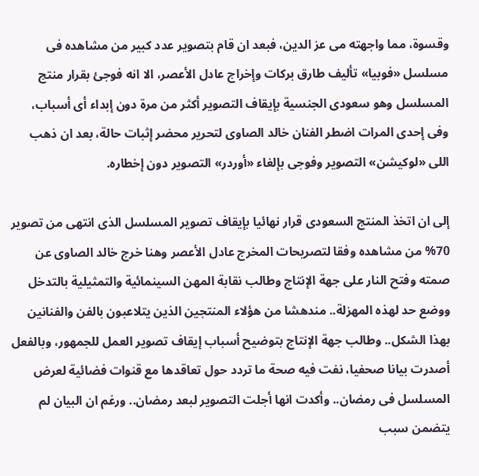وقسوة، مما واجهته مى عز الدين، فبعد ان قام بتصوير عدد كبير من مشاهده فى مسلسل «فوبيا» تأليف طارق بركات وإخراج عادل الأعصر، الا انه فوجئ بقرار منتج المسلسل وهو سعودى الجنسية بإيقاف التصوير أكثر من مرة دون إبداء أى أسباب، وفى إحدى المرات اضطر الفنان خالد الصاوى لتحرير محضر إثبات حالة، بعد ان ذهب اللى «لوكيشن» التصوير وفوجى بإلغاء «أوردر» التصوير دون إخطاره.

إلى ان اتخذ المنتج السعودى قرار نهائيا بإيقاف تصوير المسلسل الذى انتهى من تصوير 70% من مشاهده وفقا لتصريحات المخرج عادل الأعصر وهنا خرج خالد الصاوى عن صمته وفتح النار على جهة الإنتاج وطالب نقابة المهن السينمائية والتمثيلية بالتدخل ووضع حد لهذه المهزلة.. مندهشا من هؤلاء المنتجين الذين يتلاعبون بالفن والفنانين بهذا الشكل.. وطالب جهة الإنتاج بتوضيح أسباب إيقاف تصوير العمل للجمهور، وبالفعل أصدرت بيانا صحفيا، نفت فيه صحة ما تردد حول تعاقدها مع قنوات فضائية لعرض المسلسل فى رمضان.. وأكدت انها أجلت التصوير لبعد رمضان.. ورغم ان البيان لم يتضمن سبب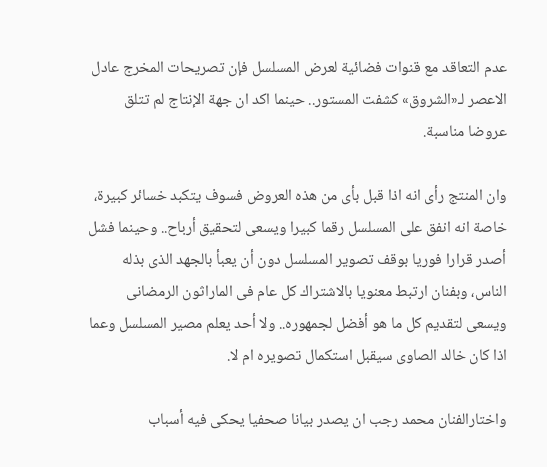عدم التعاقد مع قنوات فضائية لعرض المسلسل فإن تصريحات المخرج عادل الاعصر لـ«الشروق» كشفت المستور.. حينما اكد ان جهة الإنتاج لم تتلق عروضا مناسبة.

وان المنتج رأى انه اذا قبل بأى من هذه العروض فسوف يتكبد خسائر كبيرة، خاصة انه انفق على المسلسل رقما كبيرا ويسعى لتحقيق أرباح.. وحينما فشل أصدر قرارا فوريا بوقف تصوير المسلسل دون أن يعبأ بالجهد الذى بذله الناس، وبفنان ارتبط معنويا بالاشتراك كل عام فى الماراثون الرمضانى ويسعى لتقديم كل ما هو أفضل لجمهوره.. ولا أحد يعلم مصير المسلسل وعما اذا كان خالد الصاوى سيقبل استكمال تصويره ام لا.

واختارالفنان محمد رجب ان يصدر بيانا صحفيا يحكى فيه أسباب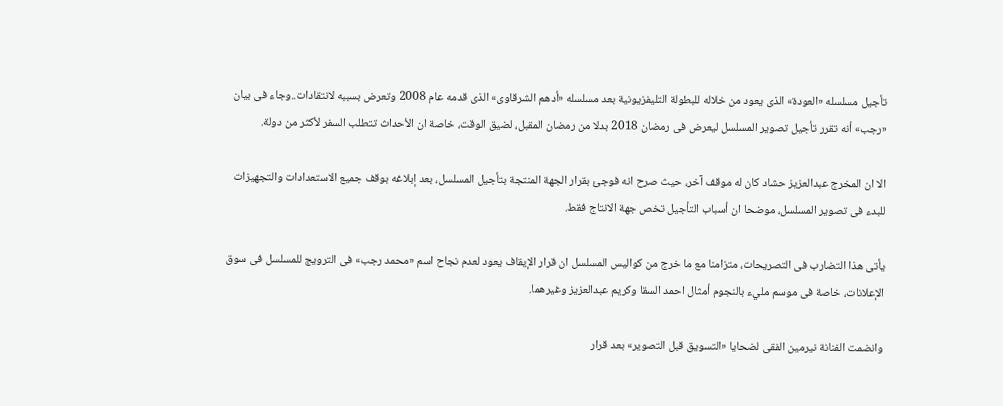تأجيل مسلسله «العودة» الذى يعود من خلاله للبطولة التليفزيونية بعد مسلسله «أدهم الشرقاوى» الذى قدمه عام 2008 وتعرض بسببه لانتقادات..وجاء فى بيان «رجب» أنه تقرر تأجيل تصوير المسلسل ليعرض فى رمضان 2018 بدلا من رمضان المقبل، لضيق الوقت، خاصة ان الأحداث تتطلب السفر لأكثر من دولة.

الا ان المخرج عبدالعزيز حشاد كان له موقف آخر، حيث صرح انه فوجئ بقرار الجهة المنتجة بتأجيل المسلسل، بعد إبلاغه بوقف جميع الاستعدادات والتجهيزات للبدء فى تصوير المسلسل، موضحا ان أسباب التأجيل تخص جهة الانتاج فقط.

يأتى هذا التضارب فى التصريحات، متزامنا مع ما خرج من كواليس المسلسل ان قرار الإيقاف يعود لعدم نجاح اسم «محمد رجب» فى الترويج للمسلسل فى سوق الإعلانات، خاصة فى موسم مليء بالنجوم أمثال احمد السقا وكريم عبدالعزيز وغيرهما.

وانضمت الفنانة نيرمين الفقى لضحايا «التسويق قبل التصوير» بعد قرار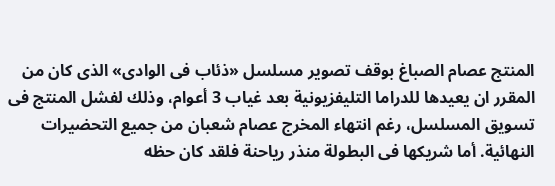المنتج عصام الصباغ بوقف تصوير مسلسل «ذئاب فى الوادى» الذى كان من المقرر ان يعيدها للدراما التليفزيونية بعد غياب 3 أعوام، وذلك لفشل المنتج فى تسويق المسلسل، رغم انتهاء المخرج عصام شعبان من جميع التحضيرات النهائية. أما شريكها فى البطولة منذر رياحنة فلقد كان حظه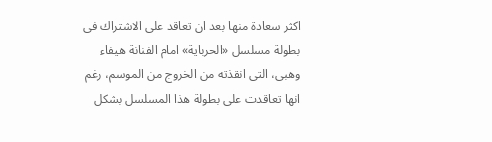اكثر سعادة منها بعد ان تعاقد على الاشتراك فى بطولة مسلسل «الحرباية» امام الفنانة هيفاء وهبى، التى انقذته من الخروج من الموسم، رغم انها تعاقدت على بطولة هذا المسلسل بشكل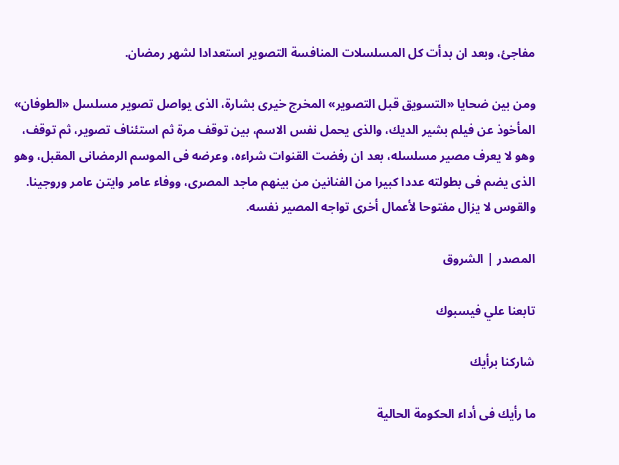مفاجئ، وبعد ان بدأت كل المسلسلات المنافسة التصوير استعدادا لشهر رمضان.

ومن بين ضحايا «التسويق قبل التصوير» المخرج خيرى بشارة، الذى يواصل تصوير مسلسل «الطوفان» المأخوذ عن فيلم بشير الديك، والذى يحمل نفس الاسم، بين توقف مرة ثم استئناف تصوير، ثم توقف، وهو لا يعرف مصير مسلسله، بعد ان رفضت القنوات شراءه، وعرضه فى الموسم الرمضانى المقبل، وهو الذى يضم فى بطولته عددا كبيرا من الفنانين من بينهم ماجد المصرى، ووفاء عامر وايتن عامر وروجينا. والقوس لا يزال مفتوحا لأعمال أخرى تواجه المصير نفسه.

المصدر | الشروق

تابعنا علي فيسبوك

شاركنا برأيك

ما رأيك فى أداء الحكومة الحالية